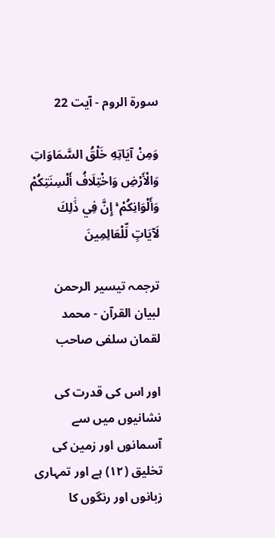سورة الروم - آیت 22

وَمِنْ آيَاتِهِ خَلْقُ السَّمَاوَاتِ وَالْأَرْضِ وَاخْتِلَافُ أَلْسِنَتِكُمْ وَأَلْوَانِكُمْ ۚ إِنَّ فِي ذَٰلِكَ لَآيَاتٍ لِّلْعَالِمِينَ

ترجمہ تیسیر الرحمن لبیان القرآن - محمد لقمان سلفی صاحب

اور اس کی قدرت کی نشانیوں میں سے آسمانوں اور زمین کی تخلیق (١٢) ہے اور تمہاری زبانوں اور رنگوں کا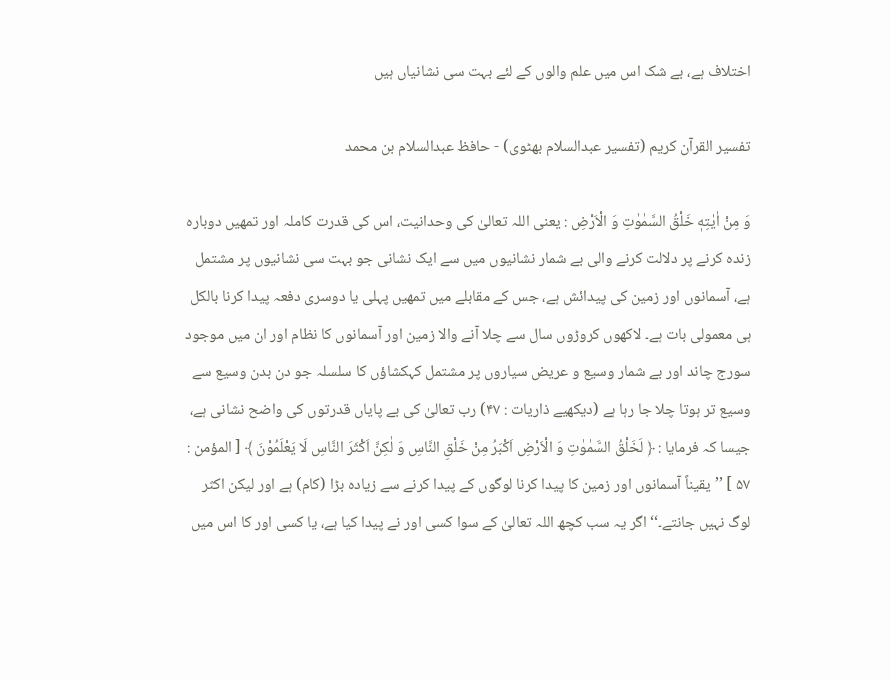اختلاف ہے، بے شک اس میں علم والوں کے لئے بہت سی نشانیاں ہیں

تفسیر القرآن کریم (تفسیر عبدالسلام بھٹوی) - حافظ عبدالسلام بن محمد

وَ مِنْ اٰيٰتِهٖ خَلْقُ السَّمٰوٰتِ وَ الْاَرْضِ : یعنی اللہ تعالیٰ کی وحدانیت، اس کی قدرت کاملہ اور تمھیں دوبارہ زندہ کرنے پر دلالت کرنے والی بے شمار نشانیوں میں سے ایک نشانی جو بہت سی نشانیوں پر مشتمل ہے، آسمانوں اور زمین کی پیدائش ہے، جس کے مقابلے میں تمھیں پہلی یا دوسری دفعہ پیدا کرنا بالکل ہی معمولی بات ہے۔ لاکھوں کروڑوں سال سے چلا آنے والا زمین اور آسمانوں کا نظام اور ان میں موجود سورج چاند اور بے شمار وسیع و عریض سیاروں پر مشتمل کہکشاؤں کا سلسلہ جو دن بدن وسیع سے وسیع تر ہوتا چلا جا رہا ہے (دیکھیے ذاریات : ۴۷) رب تعالیٰ کی بے پایاں قدرتوں کی واضح نشانی ہے، جیسا کہ فرمایا : ﴿ لَخَلْقُ السَّمٰوٰتِ وَ الْاَرْضِ اَكْبَرُ مِنْ خَلْقِ النَّاسِ وَ لٰكِنَّ اَكْثَرَ النَّاسِ لَا يَعْلَمُوْنَ ﴾ [ المؤمن : ۵۷ ] ’’یقیناً آسمانوں اور زمین کا پیدا کرنا لوگوں کے پیدا کرنے سے زیادہ بڑا (کام) ہے اور لیکن اکثر لوگ نہیں جانتے۔‘‘ اگر یہ سب کچھ اللہ تعالیٰ کے سوا کسی اور نے پیدا کیا ہے، یا کسی اور کا اس میں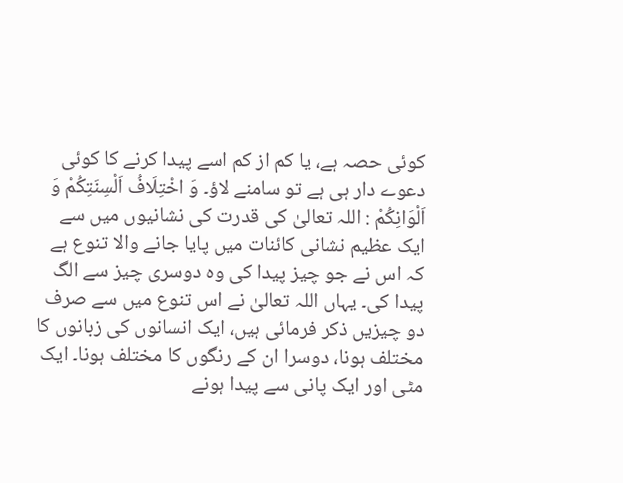کوئی حصہ ہے، یا کم از کم اسے پیدا کرنے کا کوئی دعوے دار ہی ہے تو سامنے لاؤ۔ وَ اخْتِلَافُ اَلْسِنَتِكُمْ وَ اَلْوَانِكُمْ : اللہ تعالیٰ کی قدرت کی نشانیوں میں سے ایک عظیم نشانی کائنات میں پایا جانے والا تنوع ہے کہ اس نے جو چیز پیدا کی وہ دوسری چیز سے الگ پیدا کی۔ یہاں اللہ تعالیٰ نے اس تنوع میں سے صرف دو چیزیں ذکر فرمائی ہیں، ایک انسانوں کی زبانوں کا مختلف ہونا، دوسرا ان کے رنگوں کا مختلف ہونا۔ ایک مٹی اور ایک پانی سے پیدا ہونے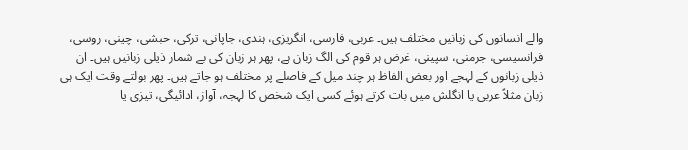والے انسانوں کی زبانیں مختلف ہیں۔ عربی، فارسی، انگریزی، ہندی، جاپانی، ترکی، حبشی، چینی، روسی، فرانسیسی، جرمنی، سپینی، غرض ہر قوم کی الگ زبان ہے، پھر ہر زبان کی بے شمار ذیلی زبانیں ہیں۔ ان ذیلی زبانوں کے لہجے اور بعض الفاظ ہر چند میل کے فاصلے پر مختلف ہو جاتے ہیں۔ پھر بولتے وقت ایک ہی زبان مثلاً عربی یا انگلش میں بات کرتے ہوئے کسی ایک شخص کا لہجہ، آواز، ادائیگی، تیزی یا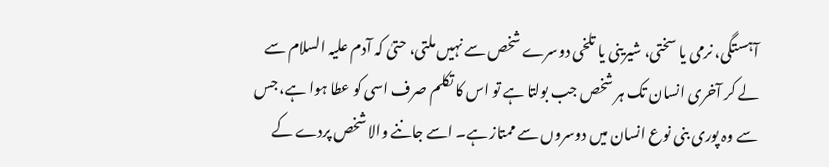آہستگی، نرمی یا سختی، شیرینی یا تلخی دوسرے شخص سے نہیں ملتی، حتیٰ کہ آدم علیہ السلام سے لے کر آخری انسان تک ہر شخص جب بولتا ہے تو اس کا تکلم صرف اسی کو عطا ہوا ہے، جس سے وہ پوری بنی نوع انسان میں دوسروں سے ممتاز ہے۔ اسے جاننے والا شخص پردے کے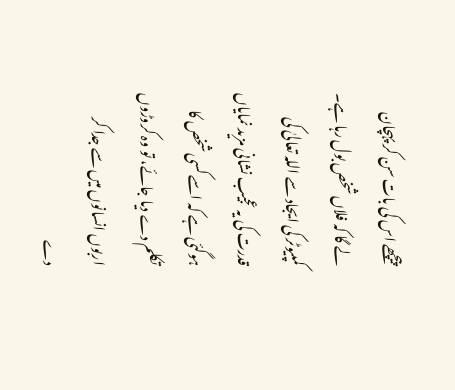پیچھے اس کی بات سن کر پہچان لے گا کہ فلاں شخص بول رہا ہے۔ کمپیوٹر کی ایجاد سے اللہ تعالیٰ کی قدرت کی یہ عجیب نشانی مزید نمایاں ہوگئی ہے کہ اسے کسی شخص کا تکلم دے دیا جائے، تو وہ کروڑوں اربوں انسانوں میں سے جدا کر دے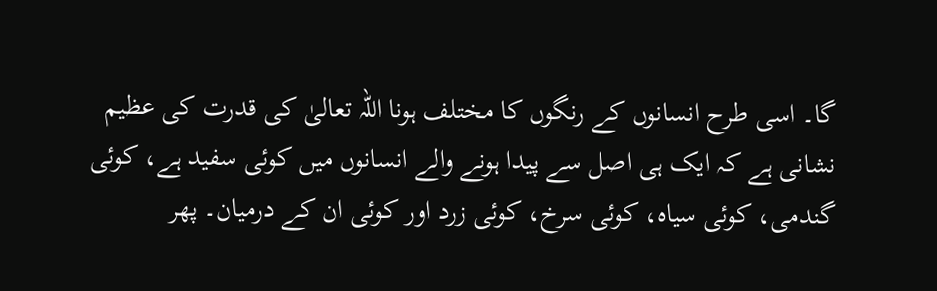گا۔ اسی طرح انسانوں کے رنگوں کا مختلف ہونا اللہ تعالیٰ کی قدرت کی عظیم نشانی ہے کہ ایک ہی اصل سے پیدا ہونے والے انسانوں میں کوئی سفید ہے، کوئی گندمی، کوئی سیاہ، کوئی سرخ، کوئی زرد اور کوئی ان کے درمیان۔ پھر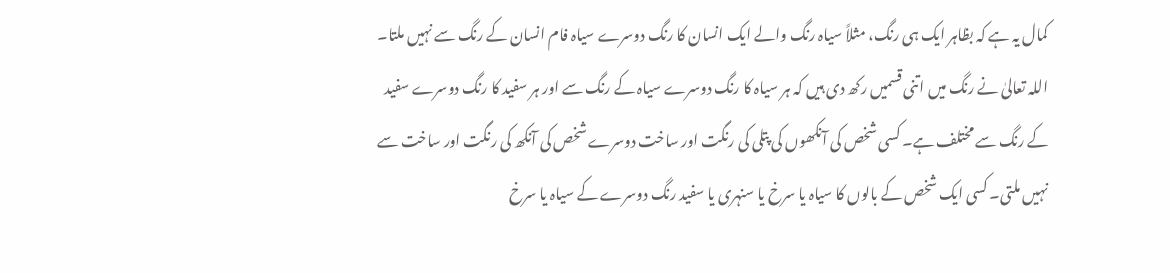کمال یہ ہے کہ بظاہر ایک ہی رنگ، مثلاً سیاہ رنگ والے ایک انسان کا رنگ دوسرے سیاہ فام انسان کے رنگ سے نہیں ملتا۔ اللہ تعالیٰ نے رنگ میں اتنی قسمیں رکھ دی ہیں کہ ہر سیاہ کا رنگ دوسرے سیاہ کے رنگ سے اور ہر سفید کا رنگ دوسرے سفید کے رنگ سے مختلف ہے۔ کسی شخص کی آنکھوں کی پتلی کی رنگت اور ساخت دوسرے شخص کی آنکھ کی رنگت اور ساخت سے نہیں ملتی۔ کسی ایک شخص کے بالوں کا سیاہ یا سرخ یا سنہری یا سفید رنگ دوسرے کے سیاہ یا سرخ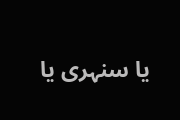یا سنہری یا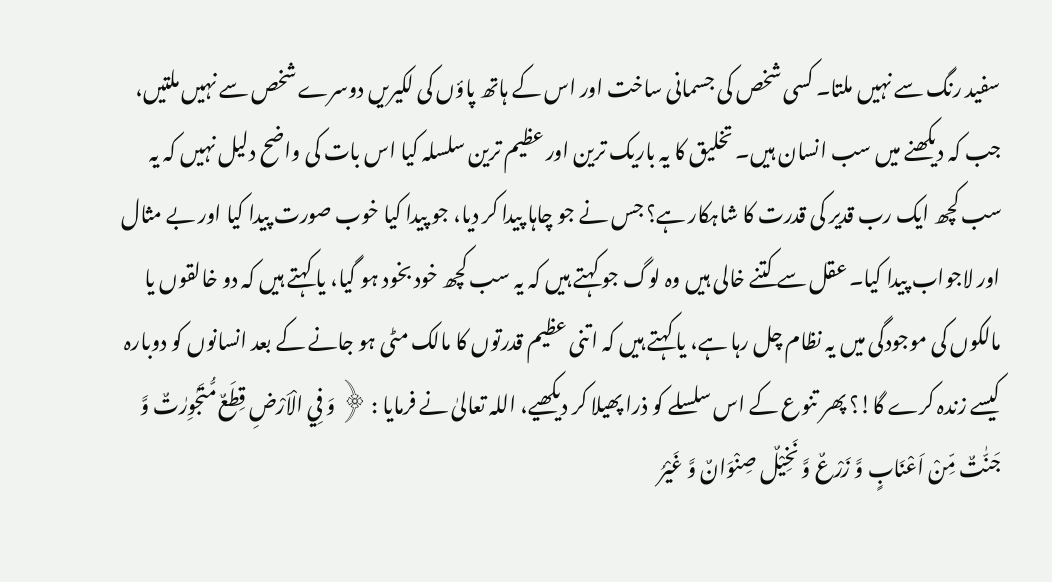سفید رنگ سے نہیں ملتا۔ کسی شخص کی جسمانی ساخت اور اس کے ہاتھ پاؤں کی لکیریں دوسرے شخص سے نہیں ملتیں، جب کہ دیکھنے میں سب انسان ہیں۔ تخلیق کا یہ باریک ترین اور عظیم ترین سلسلہ کیا اس بات کی واضح دلیل نہیں کہ یہ سب کچھ ایک رب قدیر کی قدرت کا شاہکار ہے؟ جس نے جو چاہا پیدا کر دیا، جو پیدا کیا خوب صورت پیدا کیا اور بے مثال اور لاجواب پیدا کیا۔ عقل سے کتنے خالی ہیں وہ لوگ جو کہتے ہیں کہ یہ سب کچھ خود بخود ہو گیا، یا کہتے ہیں کہ دو خالقوں یا مالکوں کی موجودگی میں یہ نظام چل رہا ہے، یا کہتے ہیں کہ اتنی عظیم قدرتوں کا مالک مٹی ہو جانے کے بعد انسانوں کو دوبارہ کیسے زندہ کرے گا!؟ پھر تنوع کے اس سلسلے کو ذرا پھیلا کر دیکھیے، اللہ تعالیٰ نے فرمایا : ﴿ وَ فِي الْاَرْضِ قِطَعٌ مُّتَجٰوِرٰتٌ وَّ جَنّٰتٌ مِّنْ اَعْنَابٍ وَّ زَرْعٌ وَّ نَخِيْلٌ صِنْوَانٌ وَّ غَيْرُ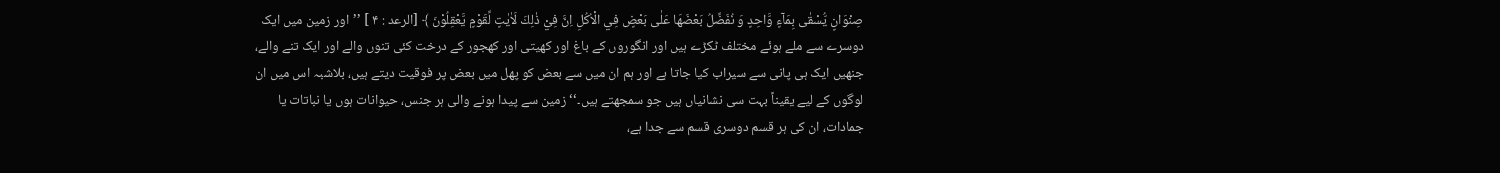صِنْوَانٍ يُّسْقٰى بِمَآءٍ وَّاحِدٍ وَ نُفَضِّلُ بَعْضَهَا عَلٰى بَعْضٍ فِي الْاُكُلِ اِنَّ فِيْ ذٰلِكَ لَاٰيٰتٍ لِّقَوْمٍ يَّعْقِلُوْنَ ﴾ [الرعد : ۴ ] ’’اور زمین میں ایک دوسرے سے ملے ہوئے مختلف ٹکڑے ہیں اور انگوروں کے باغ اور کھیتی اور کھجور کے درخت کئی تنوں والے اور ایک تنے والے، جنھیں ایک ہی پانی سے سیراب کیا جاتا ہے اور ہم ان میں سے بعض کو پھل میں بعض پر فوقیت دیتے ہیں، بلاشبہ اس میں ان لوگوں کے لیے یقیناً بہت سی نشانیاں ہیں جو سمجھتے ہیں۔‘‘ زمین سے پیدا ہونے والی ہر جنس، حیوانات ہوں یا نباتات یا جمادات، ان کی ہر قسم دوسری قسم سے جدا ہے،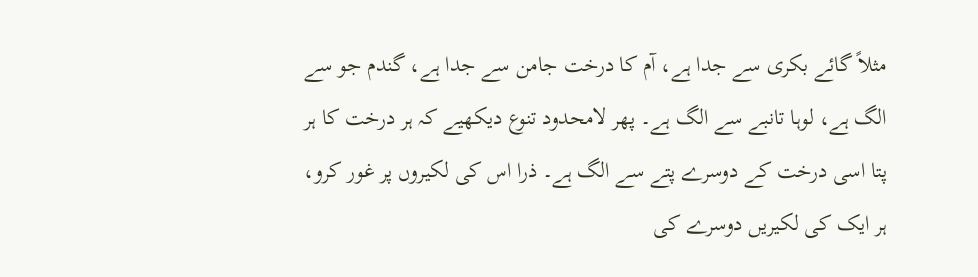مثلاً گائے بکری سے جدا ہے، آم کا درخت جامن سے جدا ہے، گندم جو سے الگ ہے، لوہا تانبے سے الگ ہے۔ پھر لامحدود تنوع دیکھیے کہ ہر درخت کا ہر پتا اسی درخت کے دوسرے پتے سے الگ ہے۔ ذرا اس کی لکیروں پر غور کرو، ہر ایک کی لکیریں دوسرے کی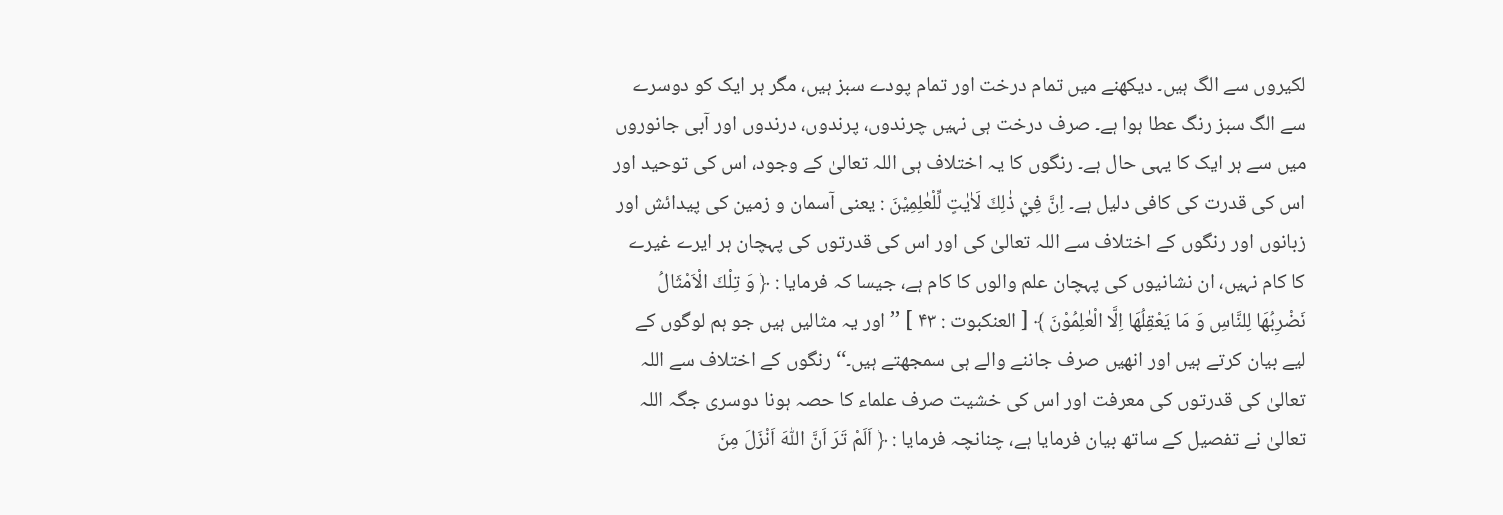لکیروں سے الگ ہیں۔ دیکھنے میں تمام درخت اور تمام پودے سبز ہیں، مگر ہر ایک کو دوسرے سے الگ سبز رنگ عطا ہوا ہے۔ صرف درخت ہی نہیں چرندوں، پرندوں، درندوں اور آبی جانوروں میں سے ہر ایک کا یہی حال ہے۔ رنگوں کا یہ اختلاف ہی اللہ تعالیٰ کے وجود، اس کی توحید اور اس کی قدرت کی کافی دلیل ہے۔ اِنَّ فِيْ ذٰلِكَ لَاٰيٰتٍ لِّلْعٰلِمِيْنَ : یعنی آسمان و زمین کی پیدائش اور زبانوں اور رنگوں کے اختلاف سے اللہ تعالیٰ کی اور اس کی قدرتوں کی پہچان ہر ایرے غیرے کا کام نہیں، ان نشانیوں کی پہچان علم والوں کا کام ہے، جیسا کہ فرمایا : ﴿ وَ تِلْكَ الْاَمْثَالُ نَضْرِبُهَا لِلنَّاسِ وَ مَا يَعْقِلُهَا اِلَّا الْعٰلِمُوْنَ ﴾ [ العنکبوت : ۴۳ ] ’’اور یہ مثالیں ہیں جو ہم لوگوں کے لیے بیان کرتے ہیں اور انھیں صرف جاننے والے ہی سمجھتے ہیں۔‘‘ رنگوں کے اختلاف سے اللہ تعالیٰ کی قدرتوں کی معرفت اور اس کی خشیت صرف علماء کا حصہ ہونا دوسری جگہ اللہ تعالیٰ نے تفصیل کے ساتھ بیان فرمایا ہے، چنانچہ فرمایا : ﴿ اَلَمْ تَرَ اَنَّ اللّٰهَ اَنْزَلَ مِنَ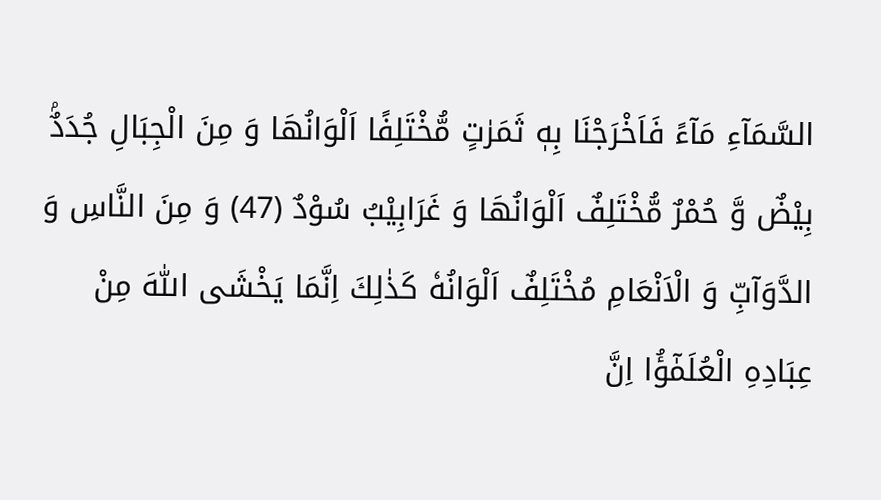السَّمَآءِ مَآءً فَاَخْرَجْنَا بِهٖ ثَمَرٰتٍ مُّخْتَلِفًا اَلْوَانُهَا وَ مِنَ الْجِبَالِ جُدَدٌۢ بِيْضٌ وَّ حُمْرٌ مُّخْتَلِفٌ اَلْوَانُهَا وَ غَرَابِيْبُ سُوْدٌ (47) وَ مِنَ النَّاسِ وَ الدَّوَآبِّ وَ الْاَنْعَامِ مُخْتَلِفٌ اَلْوَانُهٗ كَذٰلِكَ اِنَّمَا يَخْشَى اللّٰهَ مِنْ عِبَادِهِ الْعُلَمٰٓؤُا اِنَّ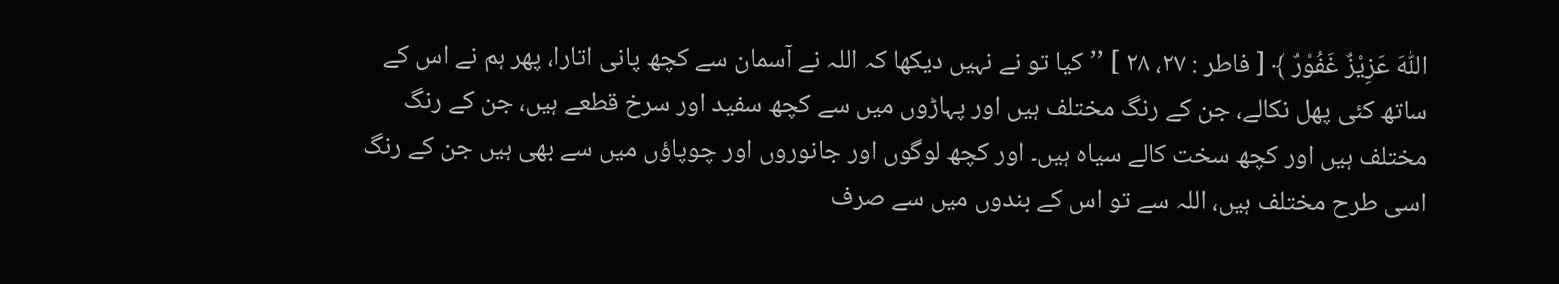اللّٰهَ عَزِيْزٌ غَفُوْرٌ ﴾ [ فاطر : ۲۷، ۲۸ ] ’’کیا تو نے نہیں دیکھا کہ اللہ نے آسمان سے کچھ پانی اتارا، پھر ہم نے اس کے ساتھ کئی پھل نکالے، جن کے رنگ مختلف ہیں اور پہاڑوں میں سے کچھ سفید اور سرخ قطعے ہیں، جن کے رنگ مختلف ہیں اور کچھ سخت کالے سیاہ ہیں۔ اور کچھ لوگوں اور جانوروں اور چوپاؤں میں سے بھی ہیں جن کے رنگ اسی طرح مختلف ہیں، اللہ سے تو اس کے بندوں میں سے صرف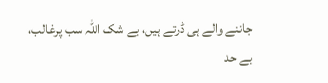جاننے والے ہی ڈرتے ہیں، بے شک اللہ سب پرغالب، بے حد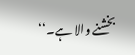بخشنے والا ہے۔‘‘